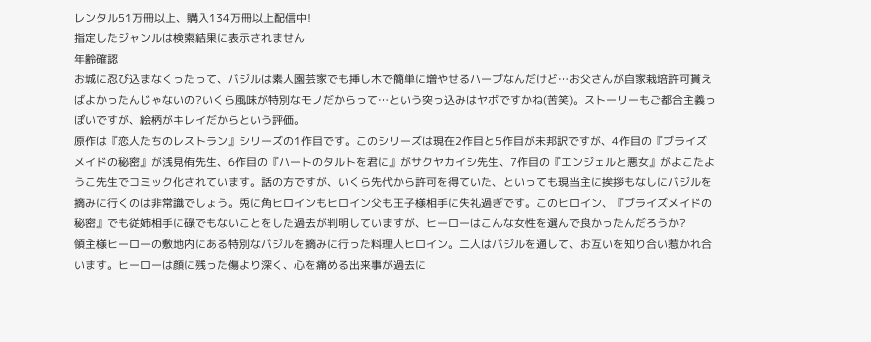レンタル51万冊以上、購入134万冊以上配信中!
指定したジャンルは検索結果に表示されません
年齢確認
お城に忍び込まなくったって、バジルは素人園芸家でも挿し木で簡単に増やせるハーブなんだけど…お父さんが自家栽培許可貰えばよかったんじゃないの?いくら風味が特別なモノだからって…という突っ込みはヤボですかね(苦笑)。ストーリーもご都合主義っぽいですが、絵柄がキレイだからという評価。
原作は『恋人たちのレストラン』シリーズの1作目です。このシリーズは現在2作目と5作目が未邦訳ですが、4作目の『ブライズメイドの秘密』が浅見侑先生、6作目の『ハートのタルトを君に』がサクヤカイシ先生、7作目の『エンジェルと悪女』がよこたようこ先生でコミック化されています。話の方ですが、いくら先代から許可を得ていた、といっても現当主に挨拶もなしにバジルを摘みに行くのは非常識でしょう。兎に角ヒロインもヒロイン父も王子様相手に失礼過ぎです。このヒロイン、『ブライズメイドの秘密』でも従姉相手に碌でもないことをした過去が判明していますが、ヒーローはこんな女性を選んで良かったんだろうか?
領主様ヒーローの敷地内にある特別なバジルを摘みに行った料理人ヒロイン。二人はバジルを通して、お互いを知り合い惹かれ合います。ヒーローは顔に残った傷より深く、心を痛める出来事が過去に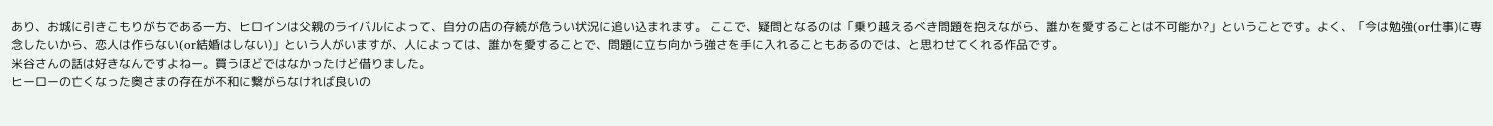あり、お城に引きこもりがちである一方、ヒロインは父親のライバルによって、自分の店の存続が危うい状況に追い込まれます。 ここで、疑問となるのは「乗り越えるべき問題を抱えながら、誰かを愛することは不可能か?」ということです。よく、「今は勉強(or仕事)に専念したいから、恋人は作らない(or結婚はしない)」という人がいますが、人によっては、誰かを愛することで、問題に立ち向かう強さを手に入れることもあるのでは、と思わせてくれる作品です。
米谷さんの話は好きなんですよねー。買うほどではなかったけど借りました。
ヒーローの亡くなった奥さまの存在が不和に繋がらなければ良いの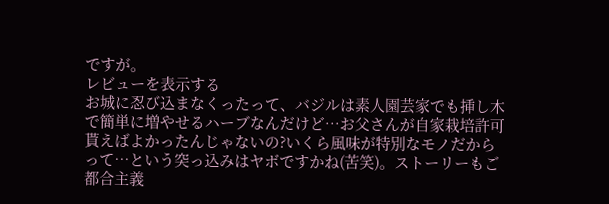ですが。
レビューを表示する
お城に忍び込まなくったって、バジルは素人園芸家でも挿し木で簡単に増やせるハーブなんだけど…お父さんが自家栽培許可貰えばよかったんじゃないの?いくら風味が特別なモノだからって…という突っ込みはヤボですかね(苦笑)。ストーリーもご都合主義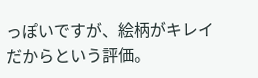っぽいですが、絵柄がキレイだからという評価。